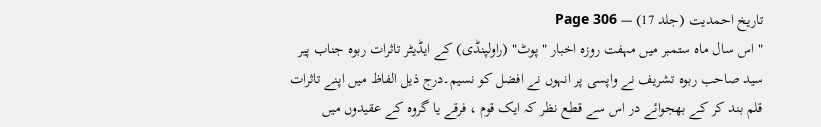تاریخ احمدیت (جلد 17) — Page 306
" اس سال ماہ ستمبر میں مہفت روزہ اخبار " پوٹ" (راولپنڈی) کے ایڈیٹر تاثرات ربوہ جناب پیر سید صاحب ربوہ تشریف نے واپسی پر انہوں نے افضل کو نسیم۔درج ذیل الفاظ میں اپنے تاثرات قلم بند کر کے بھجوائے در اس سے قطع نظر کہ ایک قوم ، فرقے یا گروہ کے عقیدوں میں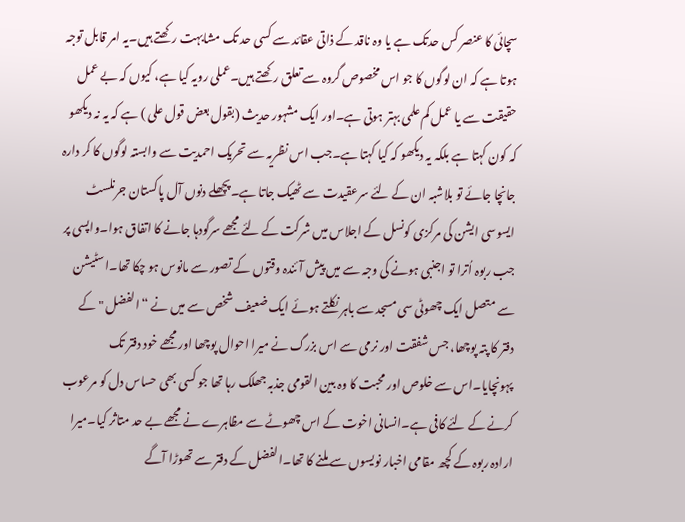سچائی کا عنصر کس حدتک ہے یا وہ ناقد کے ذاتی عقائد سے کسی حد تک مشابہت رکھتے ہیں۔یہ امر قابل توجہ ہوتا ہے کہ ان لوگوں کا جو اس مخصوص گروہ سے تعلق رکھتے ہیں۔عملی رویہ کیا ہے، کیوں کہ بے عمل حقیقت سے یا عمل کم علمی بہتر ہوتی ہے۔اور ایک مشہور حدیث (بقول بعض قول علی ) ہے کہ یہ نہ دیکھو کہ کون کہتا ہے بلکہ یہ دیکھو کہ کیا کہتا ہے۔جب اس نظریہ سے تحریک احمدیت سے وابستہ لوگوں کا کر دارہ جانچا جائے تو بلاشبہ ان کے لئے سرعقیدت سے ٹھیک جاتا ہے۔پچھلے دنوں آل پاکستان جرنلسٹ ایسوسی ایشن کی مرکزی کونسل کے اجلاس میں شرکت کے لئے مجھے سرگودہا جانے کا اتفاق ہوا۔واپسی پر جب ربوہ اُترا تو اجنبی ہونے کی وجہ سے میں پیش آئندہ وقتوں کے تصور سے مانوس ہو چکا تھا۔اسٹیشن سے متصل ایک چھوٹی سی مسجد سے باہر نکلتے ہوئے ایک ضعیف شخص سے میں نے “ الفضل " کے دفتر کا پتہ پوچھا، جس شفقت اور نرمی سے اس بزرگ نے میرا احوال پوچھا اور مجھے خود دفتر تک پہونچایا۔اس سے خلوص اور محبت کا وہ بین القومی جذبہ جھلک رہا تھا جو کسی بھی حساس دل کو مرعوب کرنے کے لئے کافی ہے۔انسانی اخوت کے اس چھوٹے سے مظاہرے نے مجھے بے حد متاثر کیا۔میرا ارادہ ربوہ کے کچھ مقامی اخبار نویسوں سے ملنے کا تھا۔الفضل کے دفتر سے تھوڑا آگے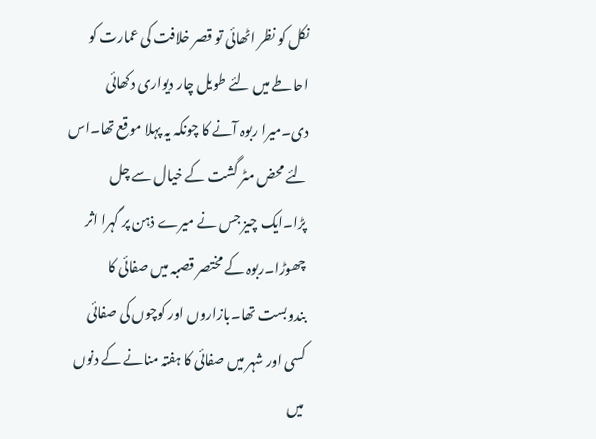نکل کو نظر اٹھائی تو قصر خلافت کی عمارت کو احاطے میں لئے طویل چار دیواری دکھائی دی۔میرا ربوہ آنے کا چونکہ یہ پہلا موقع تھا۔اس لئے محض مٹر گشت کے خیال سے چل پڑا۔ایک چیز جس نے میرے ذہن پر گہرا اثر چھوڑا۔ربوہ کے مختصر قصبہ میں صفائی کا بندوبست تھا۔بازاروں اور کوچوں کی صفائی کسی اور شہر میں صفائی کا ہفتہ منانے کے دنوں میں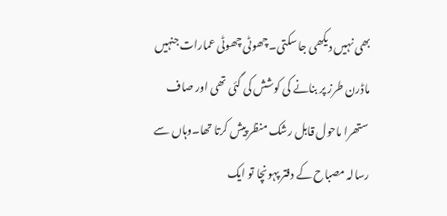بھی نہیں دیکھی جا سکتی۔چھوٹی چھوٹی عمارات جنہیں ماڈرن طرز پر بنانے کی کوشش کی گئی تھی اور صاف ستھرا ماحول قابل رشک منظر پیش کرتا تھا۔وہاں سے رسالہ مصباح کے دفتر پہونچا تو ایک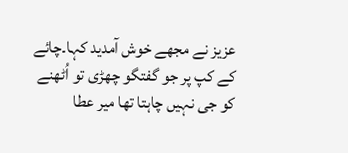عزیز نے مجھے خوش آمدید کہا۔چائے کے کپ پر جو گفتگو چھڑی تو اُٹھنے کو جی نہیں چاہتا تھا میر عطا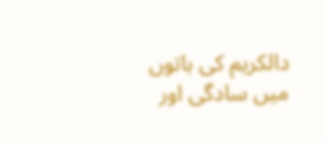دالکریم کی باتوں میں سادگی اور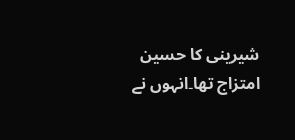شیرینی کا حسین امتزاج تھا۔انہوں نے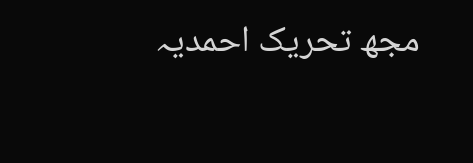مجھ تحریک احمدیہ